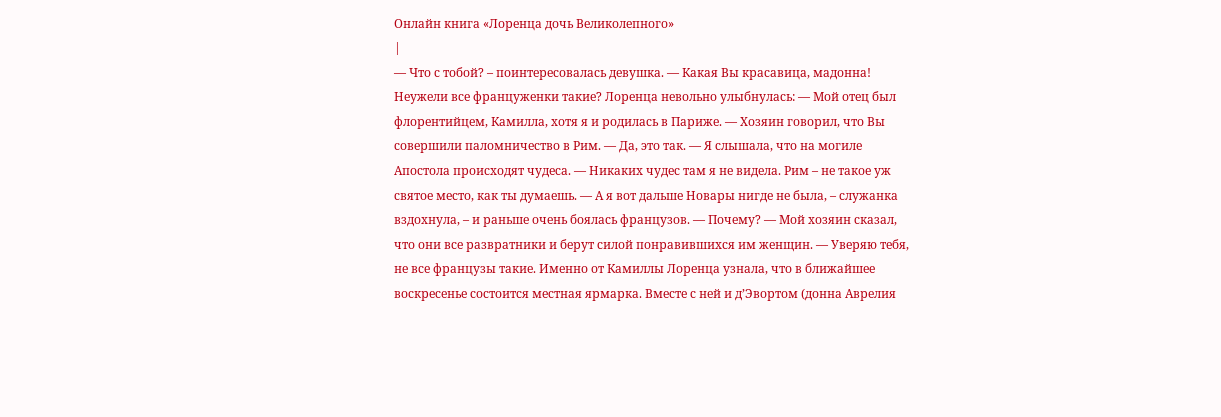Онлайн книга «Лоренца дочь Великолепного»
|
— Что с тобой? – поинтересовалась девушка. — Какая Вы красавица, мадонна! Неужели все француженки такие? Лоренца невольно улыбнулась: — Мой отец был флорентийцем, Камилла, хотя я и родилась в Париже. — Хозяин говорил, что Вы совершили паломничество в Рим. — Да, это так. — Я слышала, что на могиле Апостола происходят чудеса. — Никаких чудес там я не видела. Рим – не такое уж святое место, как ты думаешь. — А я вот дальше Новары нигде не была, – служанка вздохнула, – и раньше очень боялась французов. — Почему? — Мой хозяин сказал, что они все развратники и берут силой понравившихся им женщин. — Уверяю тебя, не все французы такие. Именно от Камиллы Лоренца узнала, что в ближайшее воскресенье состоится местная ярмарка. Вместе с ней и д’Эвортом (донна Аврелия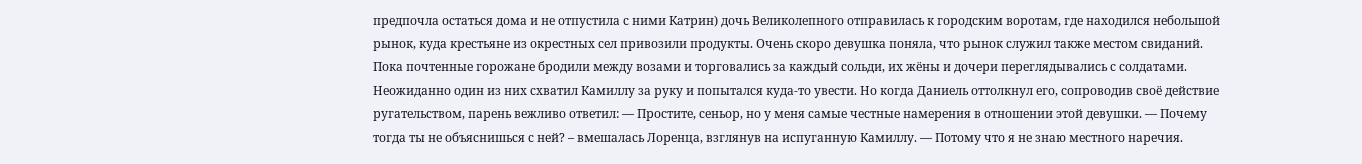предпочла остаться дома и не отпустила с ними Катрин) дочь Великолепного отправилась к городским воротам, где находился небольшой рынок, куда крестьяне из окрестных сел привозили продукты. Очень скоро девушка поняла, что рынок служил также местом свиданий. Пока почтенные горожане бродили между возами и торговались за каждый сольди, их жёны и дочери переглядывались с солдатами. Неожиданно один из них схватил Камиллу за руку и попытался куда-то увести. Но когда Даниель оттолкнул его, сопроводив своё действие ругательством, парень вежливо ответил: — Простите, сеньор, но у меня самые честные намерения в отношении этой девушки. — Почему тогда ты не объяснишься с ней? – вмешалась Лоренца, взглянув на испуганную Камиллу. — Потому что я не знаю местного наречия.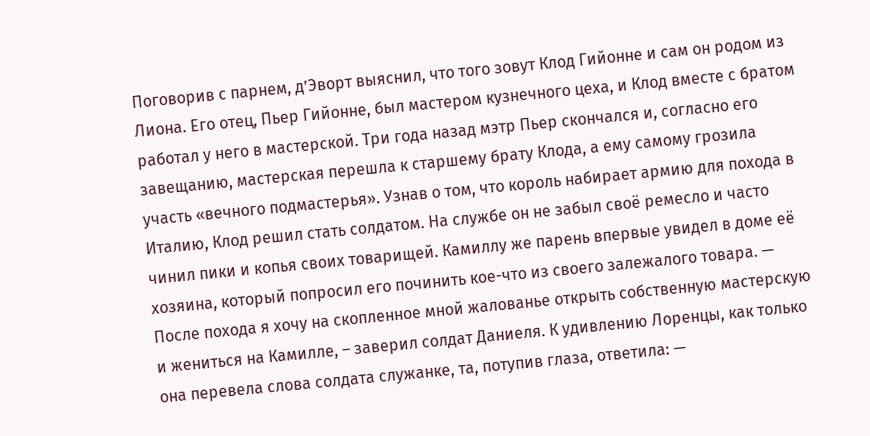Поговорив с парнем, д’Эворт выяснил, что того зовут Клод Гийонне и сам он родом из Лиона. Его отец, Пьер Гийонне, был мастером кузнечного цеха, и Клод вместе с братом работал у него в мастерской. Три года назад мэтр Пьер скончался и, согласно его завещанию, мастерская перешла к старшему брату Клода, а ему самому грозила участь «вечного подмастерья». Узнав о том, что король набирает армию для похода в Италию, Клод решил стать солдатом. На службе он не забыл своё ремесло и часто чинил пики и копья своих товарищей. Камиллу же парень впервые увидел в доме её хозяина, который попросил его починить кое-что из своего залежалого товара. — После похода я хочу на скопленное мной жалованье открыть собственную мастерскую и жениться на Камилле, – заверил солдат Даниеля. К удивлению Лоренцы, как только она перевела слова солдата служанке, та, потупив глаза, ответила: —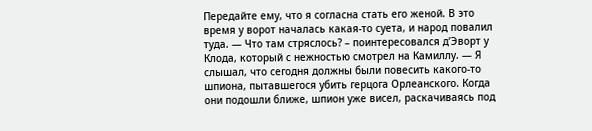Передайте ему, что я согласна стать его женой. В это время у ворот началась какая-то суета, и народ повалил туда. — Что там стряслось? – поинтересовался д’Эворт у Клода, который с нежностью смотрел на Камиллу. — Я слышал, что сегодня должны были повесить какого-то шпиона, пытавшегося убить герцога Орлеанского. Когда они подошли ближе, шпион уже висел, раскачиваясь под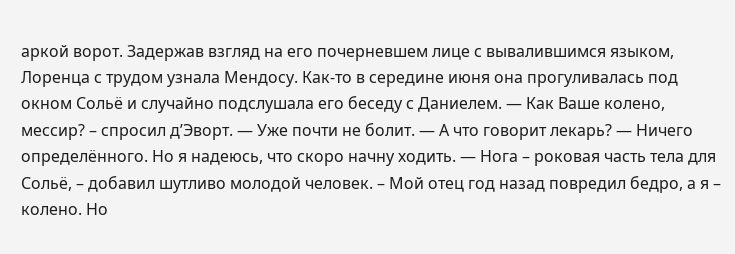аркой ворот. Задержав взгляд на его почерневшем лице с вывалившимся языком, Лоренца с трудом узнала Мендосу. Как-то в середине июня она прогуливалась под окном Сольё и случайно подслушала его беседу с Даниелем. — Как Ваше колено, мессир? – спросил д’Эворт. — Уже почти не болит. — А что говорит лекарь? — Ничего определённого. Но я надеюсь, что скоро начну ходить. — Нога – роковая часть тела для Сольё, – добавил шутливо молодой человек. – Мой отец год назад повредил бедро, а я – колено. Но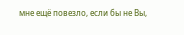мне ещё повезло, если бы не Вы,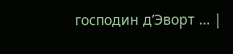господин д’Эворт … |